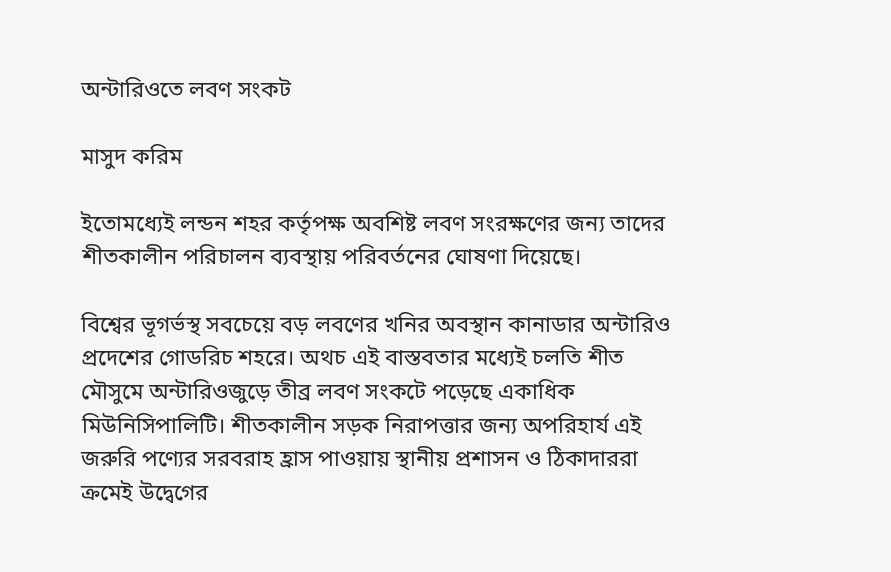অন্টারিওতে লবণ সংকট

মাসুদ করিম

ইতোমধ্যেই লন্ডন শহর কর্তৃপক্ষ অবশিষ্ট লবণ সংরক্ষণের জন্য তাদের শীতকালীন পরিচালন ব্যবস্থায় পরিবর্তনের ঘোষণা দিয়েছে।

বিশ্বের ভূগর্ভস্থ সবচেয়ে বড় লবণের খনির অবস্থান কানাডার অন্টারিও প্রদেশের গোডরিচ শহরে। অথচ এই বাস্তবতার মধ্যেই চলতি শীত মৌসুমে অন্টারিওজুড়ে তীব্র লবণ সংকটে পড়েছে একাধিক মিউনিসিপালিটি। শীতকালীন সড়ক নিরাপত্তার জন্য অপরিহার্য এই জরুরি পণ্যের সরবরাহ হ্রাস পাওয়ায় স্থানীয় প্রশাসন ও ঠিকাদাররা ক্রমেই উদ্বেগের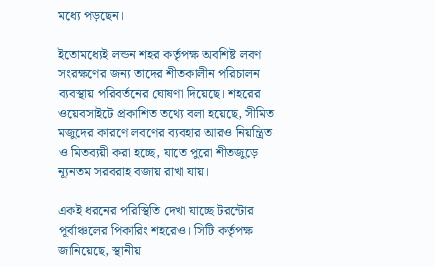মধ্যে পড়ছেন।

ইতোমধ্যেই লন্ডন শহর কর্তৃপক্ষ অবশিষ্ট লবণ সংরক্ষণের জন্য তাদের শীতকালীন পরিচালন ব্যবস্থায় পরিবর্তনের ঘোষণা দিয়েছে। শহরের ওয়েবসাইটে প্রকাশিত তথ্যে বলা হয়েছে, সীমিত মজুদের কারণে লবণের ব্যবহার আরও নিয়ন্ত্রিত ও মিতব্যয়ী করা হচ্ছে, যাতে পুরো শীতজুড়ে ন্যূনতম সরবরাহ বজায় রাখা যায়।

একই ধরনের পরিস্থিতি দেখা যাচ্ছে টরন্টোর পূর্বাঞ্চলের পিকারিং শহরেও। সিটি কর্তৃপক্ষ জানিয়েছে, স্থানীয়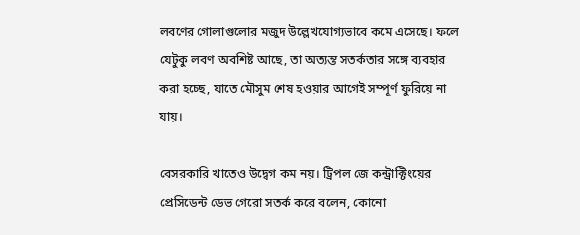লবণের গোলাগুলোর মজুদ উল্লেখযোগ্যভাবে কমে এসেছে। ফলে যেটুকু লবণ অবশিষ্ট আছে, তা অত্যন্ত সতর্কতার সঙ্গে ব্যবহার করা হচ্ছে, যাতে মৌসুম শেষ হওয়ার আগেই সম্পূর্ণ ফুরিয়ে না যায়।

বেসরকারি খাতেও উদ্বেগ কম নয়। ট্রিপল জে কন্ট্রাক্টিংয়ের প্রেসিডেন্ট ডেভ গেরো সতর্ক করে বলেন, কোনো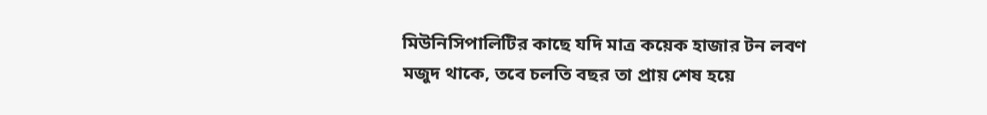মিউনিসিপালিটির কাছে যদি মাত্র কয়েক হাজার টন লবণ মজুদ থাকে, তবে চলতি বছর তা প্রায় শেষ হয়ে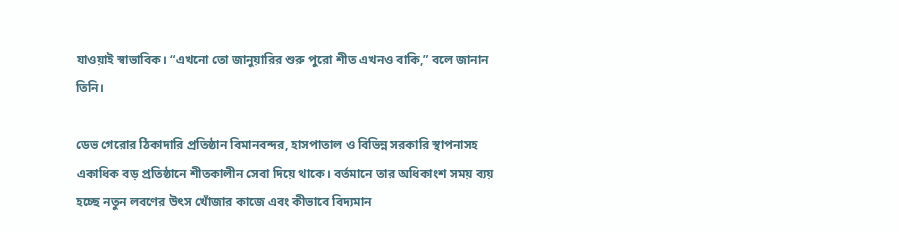যাওয়াই স্বাভাবিক। “এখনো তো জানুয়ারির শুরু পুরো শীত এখনও বাকি,” বলে জানান তিনি।

ডেভ গেরোর ঠিকাদারি প্রতিষ্ঠান বিমানবন্দর, হাসপাতাল ও বিভিন্ন সরকারি স্থাপনাসহ একাধিক বড় প্রতিষ্ঠানে শীতকালীন সেবা দিয়ে থাকে। বর্তমানে তার অধিকাংশ সময় ব্যয় হচ্ছে নতুন লবণের উৎস খোঁজার কাজে এবং কীভাবে বিদ্যমান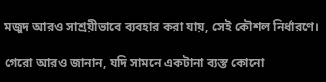মজুদ আরও সাশ্রয়ীভাবে ব্যবহার করা যায়, সেই কৌশল নির্ধারণে।

গেরো আরও জানান, যদি সামনে একটানা ব্যস্ত কোনো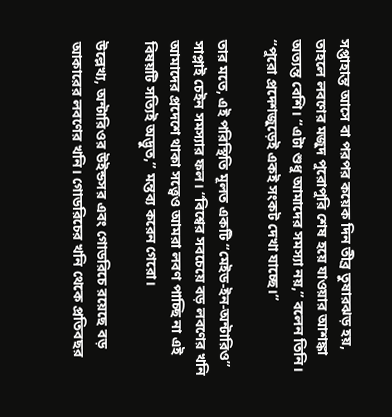সপ্তাহান্ত আসে বা পরপর কয়েক দিন তীব্র তুষারঝড় হয়, তাহলে লবণের মজুদ পুরোপুরি শেষ হয়ে যাওয়ার আশঙ্কা অত্যন্ত বেশি। “এটা শুধু আমাদের সমস্যা নয়,” বলেন তিনি। “পুরো প্রদেশজুড়েই একই সংকট দেখা যাচ্ছে।”

তার মতে, এই পরিস্থিতি মূলত একটি “মেইড-ইন-অন্টারিও” সাপ্লাই চেইন সমস্যার ফল। “বিশ্বের সবচেয়ে বড় লবণের খনি আমাদের প্রদেশে থাকা সত্ত্বেও আমরা লবণ পাচ্ছি না এই বিষয়টি সত্যিই অদ্ভুত,” মন্তব্য করেন গেরো।

উল্লেখ্য, অন্টারিওর উইন্ডসর এবং গোডরিচে রয়েছে বড় আকারের লবণের খনি। গোডরিচের খনি থেকে প্রতিবছর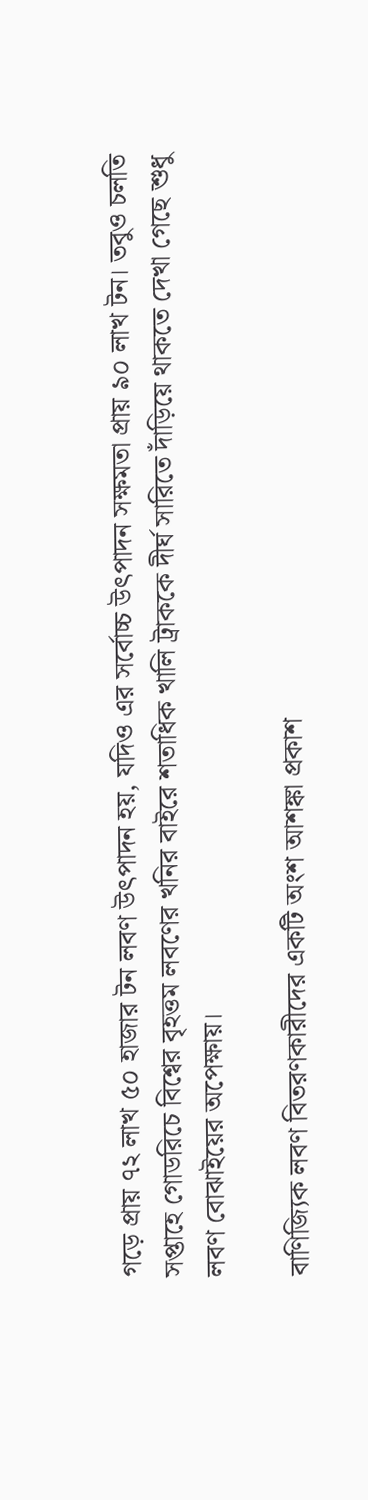গড়ে প্রায় ৭২ লাখ ৫০ হাজার টন লবণ উৎপাদন হয়, যদিও এর সর্বোচ্চ উৎপাদন সক্ষমতা প্রায় ৯০ লাখ টন। তবুও চলতি সপ্তাহে গোডরিচে বিশ্বের বৃহত্তম লবণের খনির বাইরে শতাধিক খালি ট্রাককে দীর্ঘ সারিতে দাঁড়িয়ে থাকতে দেখা গেছে শুধু লবণ বোঝাইয়ের অপেক্ষায়।

বাণিজ্যিক লবণ বিতরণকারীদের একটি অংশ আশঙ্কা প্রকাশ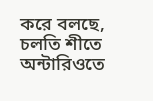করে বলছে, চলতি শীতে অন্টারিওতে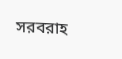সরবরাহ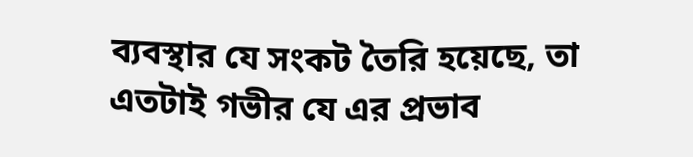ব্যবস্থার যে সংকট তৈরি হয়েছে, তা এতটাই গভীর যে এর প্রভাব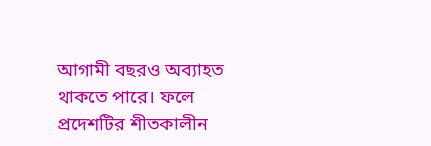আগামী বছরও অব্যাহত থাকতে পারে। ফলে প্রদেশটির শীতকালীন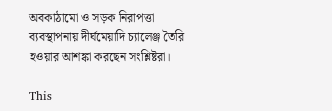অবকাঠামো ও সড়ক নিরাপত্তা ব্যবস্থাপনায় দীর্ঘমেয়াদি চ্যালেঞ্জ তৈরি হওয়ার আশঙ্কা করছেন সংশ্লিষ্টরা।

This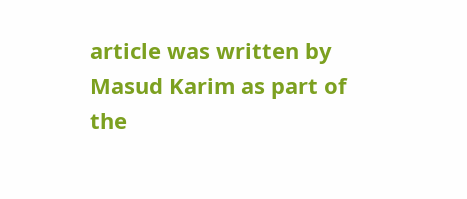article was written by Masud Karim as part of the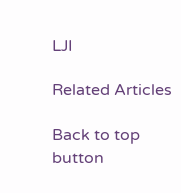LJI

Related Articles

Back to top button